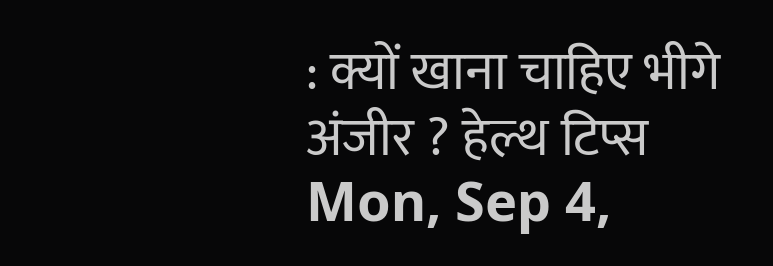: क्यों खाना चाहिए भीगे अंजीर ? हेल्थ टिप्स
Mon, Sep 4,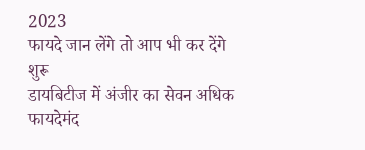2023
फायदे जान लेंगे तो आप भी कर देंगे शुरू
डायबिटीज में अंजीर का सेवन अधिक फायदेमंद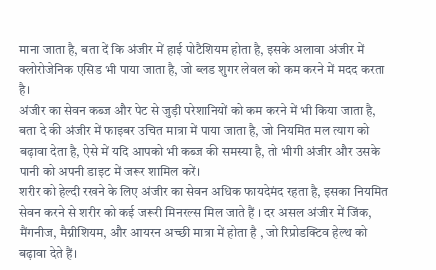माना जाता है, बता दें कि अंजीर में हाई पोटैशियम होता है, इसके अलावा अंजीर में क्लोरोजेनिक एसिड भी पाया जाता है, जो ब्लड शुगर लेवल को कम करने में मदद करता है।
अंजीर का सेवन कब्ज और पेट से जुड़ी परेशानियों को कम करने में भी किया जाता है, बता दे की अंजीर में फाइबर उचित मात्रा में पाया जाता है, जो नियमित मल त्याग को बढ़ावा देता है, ऐसे में यदि आपको भी कब्ज की समस्या है, तो भीगी अंजीर और उसके पानी को अपनी डाइट में जरूर शामिल करें।
शरीर को हेल्दी रखने के लिए अंजीर का सेवन अधिक फायदेमंद रहता है, इसका नियमित सेवन करने से शरीर को कई जरूरी मिनरल्स मिल जाते हैं । दर असल अंजीर में जिंक, मैंगनीज, मैग्नीशियम, और आयरन अच्छी मात्रा में होता है , जो रिप्रोडक्टिव हेल्थ को बढ़ावा देते हैं।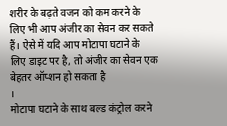शरीर के बढ़ते वजन को कम करने के लिए भी आप अंजीर का सेवन कर सकते हैं। ऐसे में यदि आप मोटापा घटाने के लिए डाइट पर है, तो अंजीर का सेवन एक बेहतर ऑप्शन हो सकता है
।
मोटापा घटाने के साथ बल्ड कंट्रोल करने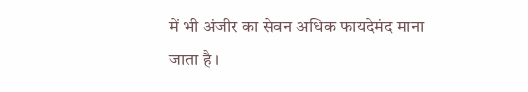में भी अंजीर का सेवन अधिक फायदेमंद माना जाता है ।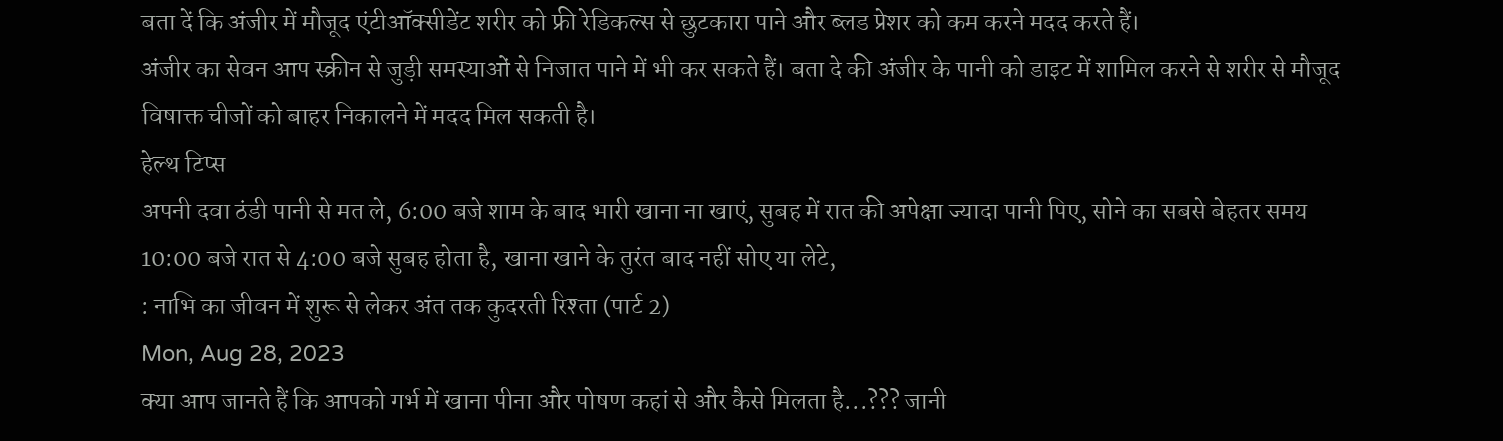बता दें कि अंजीर में मौजूद एंटीऑक्सीडेंट शरीर को फ्री रेडिकल्स से छुटकारा पाने और ब्लड प्रेशर को कम करने मदद करते हैं।
अंजीर का सेवन आप स्क्रीन से जुड़ी समस्याओं से निजात पाने में भी कर सकते हैं। बता दे की अंजीर के पानी को डाइट में शामिल करने से शरीर से मौजूद विषाक्त चीजों को बाहर निकालने में मदद मिल सकती है।
हेल्थ टिप्स
अपनी दवा ठंडी पानी से मत ले, 6:00 बजे शाम के बाद भारी खाना ना खाएं, सुबह में रात की अपेक्षा ज्यादा पानी पिए, सोने का सबसे बेहतर समय 10:00 बजे रात से 4:00 बजे सुबह होता है, खाना खाने के तुरंत बाद नहीं सोए या लेटे,
: नाभि का जीवन में शुरू से लेकर अंत तक कुदरती रिश्ता (पार्ट 2)
Mon, Aug 28, 2023
क्या आप जानते हैं कि आपको गर्भ में खाना पीना और पोषण कहां से और कैसे मिलता है...??? जानी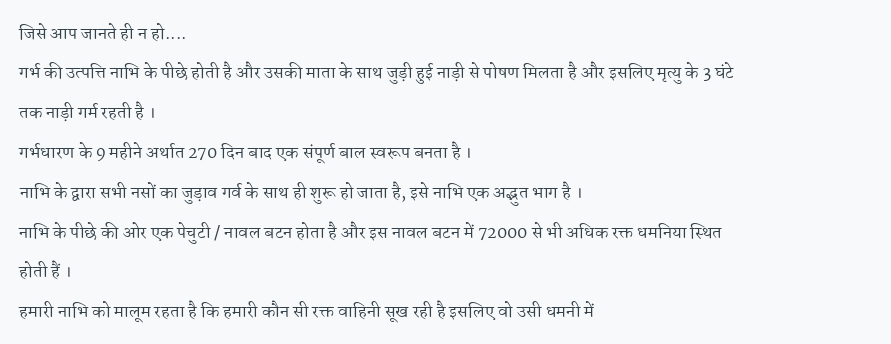जिसे आप जानते ही न हो....
गर्भ की उत्पत्ति नाभि के पीछे होती है और उसकी माता के साथ जुड़ी हुई नाड़ी से पोषण मिलता है और इसलिए मृत्यु के 3 घंटे तक नाड़ी गर्म रहती है ।
गर्भधारण के 9 महीने अर्थात 270 दिन बाद एक संपूर्ण बाल स्वरूप बनता है ।
नाभि के द्वारा सभी नसों का जुड़ाव गर्व के साथ ही शुरू हो जाता है, इसे नाभि एक अद्भुत भाग है ।
नाभि के पीछे की ओर एक पेचुटी / नावल बटन होता है और इस नावल बटन में 72000 से भी अधिक रक्त धमनिया स्थित होती हैं ।
हमारी नाभि को मालूम रहता है कि हमारी कौन सी रक्त वाहिनी सूख रही है इसलिए वो उसी धमनी में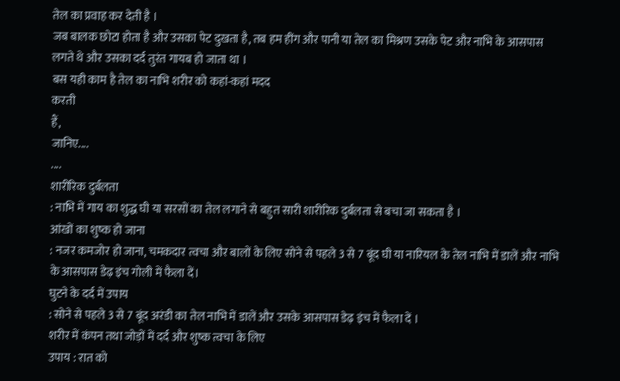तेल का प्रवाह कर देती है ।
जब बालक छोटा होता है और उसका पेट दुखता है, तब हम हींग और पानी या तेल का मिश्रण उसके पेट और नाभि के आसपास लगते थे और उसका दर्द तुरंत गायब हो जाता था ।
बस यही काम है तेल का नाभि शरीर को कहां-कहां मदद
करती
हैं,
जानिए....
....
शारीरिक दुर्बलता
: नाभि में गाय का शुद्ध घी या सरसों का तेल लगाने से बहुत सारी शारीरिक दुर्बलता से बचा जा सकता है ।
आंखों का शुष्क हो जाना
: नजर कमजोर हो जाना, चमकदार त्वचा और बालों के लिए सोने से पहले 3 से 7 बूंद घी या नारियल के तेल नाभि में डालें और नाभि के आसपास डेढ़ इंच गोली में फैला दें।
घुटने के दर्द में उपाय
: सोने से पहले 3 से 7 बूंद अरंडी का तेल नाभि में डालें और उसके आसपास डेढ़ इंच में फैला दें ।
शरीर में कंपन तथा जोड़ों में दर्द और शुष्क त्वचा के लिए
उपाय : रात को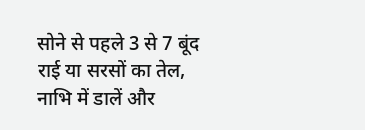सोने से पहले 3 से 7 बूंद राई या सरसों का तेल, नाभि में डालें और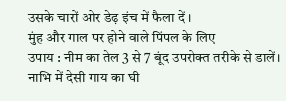उसके चारों ओर डेढ़ इंच में फैला दें ।
मुंह और गाल पर होने वाले पिंपल के लिए
उपाय : नीम का तेल 3 से 7 बूंद उपरोक्त तरीके से डालें।
नाभि में देसी गाय का घी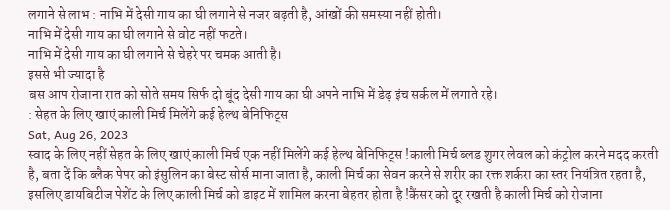लगाने से लाभ : नाभि में देसी गाय का घी लगाने से नजर बढ़ती है, आंखों की समस्या नहीं होती।
नाभि में देसी गाय का घी लगाने से वोट नहीं फटते।
नाभि में देसी गाय का घी लगाने से चेहरे पर चमक आती है।
इससे भी ज्यादा है
बस आप रोजाना रात को सोते समय सिर्फ दो बूंद देसी गाय का घी अपने नाभि में डेढ़ इंच सर्कल में लगाते रहे।
: सेहत के लिए खाएं काली मिर्च मिलेंगे कई हेल्थ बेनिफिट्स
Sat, Aug 26, 2023
स्वाद के लिए नहीं सेहत के लिए खाएं काली मिर्च एक नहीं मिलेंगे कई हेल्थ बेनिफिट्स !काली मिर्च ब्लड शुगर लेवल को कंट्रोल करने मदद करती है, बता दें कि ब्लैक पेपर को इंसुलिन का बेस्ट सोर्स माना जाता है, काली मिर्च का सेवन करने से शरीर का रक्त शर्करा का स्तर नियंत्रित रहता है, इसलिए डायबिटीज पेशेंट के लिए काली मिर्च को डाइट में शामिल करना बेहतर होता है !कैंसर को दूर रखती है काली मिर्च को रोजाना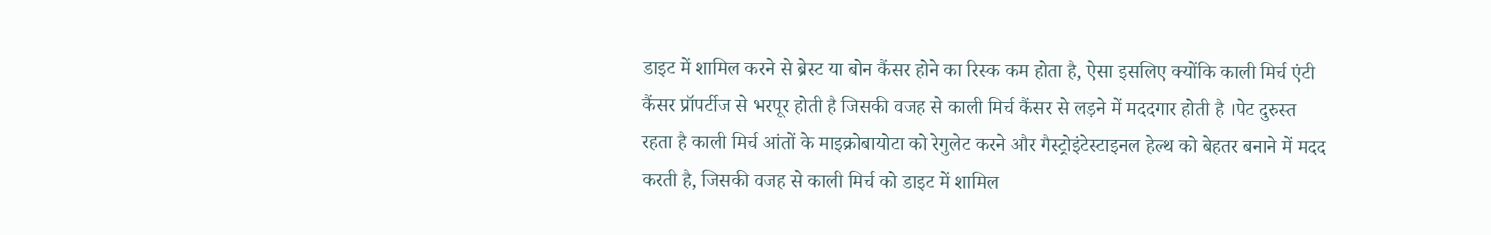डाइट में शामिल करने से ब्रेस्ट या बोन कैंसर होने का रिस्क कम होता है, ऐसा इसलिए क्योंकि काली मिर्च एंटी कैंसर प्रॉपर्टीज से भरपूर होती है जिसकी वजह से काली मिर्च कैंसर से लड़ने में मददगार होती है ।पेट दुरुस्त रहता है काली मिर्च आंतों के माइक्रोबायोटा को रेगुलेट करने और गैस्ट्रोइंटेस्टाइनल हेल्थ को बेहतर बनाने में मदद करती है, जिसकी वजह से काली मिर्च को डाइट में शामिल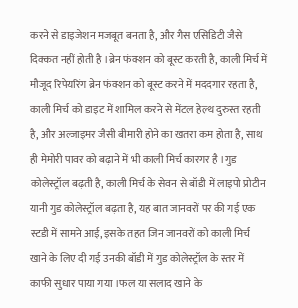करने से डाइजेशन मजबूत बनता है, और गैस एसिडिटी जैसे दिक्कत नहीं होती है ।ब्रेन फंक्शन को बूस्ट करती है, काली मिर्च में मौजूद रिपेयरिंग ब्रेन फंक्शन को बूस्ट करने में मददगार रहता है, काली मिर्च को डाइट में शामिल करने से मेंटल हेल्थ दुरुस्त रहती है, और अल्जाइमर जैसी बीमारी होने का खतरा कम होता है, साथ ही मेमोरी पावर को बढ़ाने में भी काली मिर्च कारगर है ।गुड कोलेस्ट्रॉल बढ़ती है, काली मिर्च के सेवन से बॉडी में लाइपो प्रोटीन यानी गुड कोलेस्ट्रॉल बढ़ता है, यह बात जानवरों पर की गई एक स्टडी में सामने आई, इसके तहत जिन जानवरों को काली मिर्च खाने के लिए दी गई उनकी बॉडी में गुड कोलेस्ट्रॉल के स्तर में काफी सुधार पाया गया ।फल या सलाद खाने के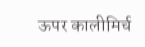ऊपर कालीमिर्च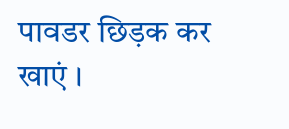पावडर छिड़क कर खाएं ।